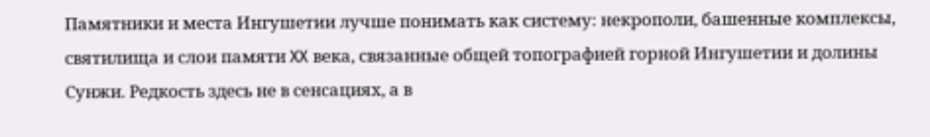Памятники и места Ингушетии лучше понимать как систему: некрополи, башенные комплексы, святилища и слои памяти XX века, связанные общей топографией горной Ингушетии и долины Сунжи. Редкость здесь не в сенсациях, а в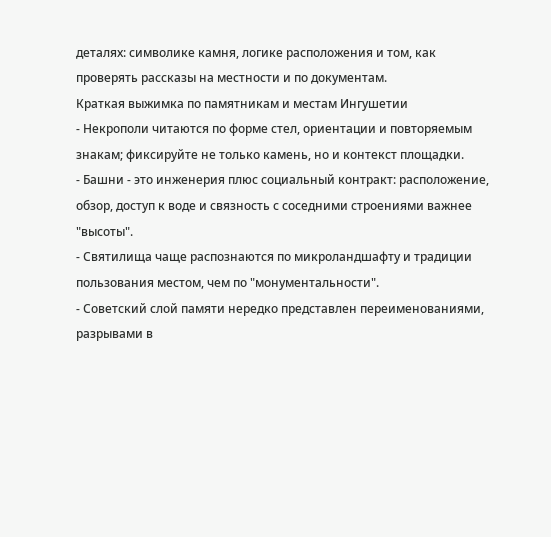деталях: символике камня, логике расположения и том, как проверять рассказы на местности и по документам.
Краткая выжимка по памятникам и местам Ингушетии
- Некрополи читаются по форме стел, ориентации и повторяемым знакам; фиксируйте не только камень, но и контекст площадки.
- Башни - это инженерия плюс социальный контракт: расположение, обзор, доступ к воде и связность с соседними строениями важнее "высоты".
- Святилища чаще распознаются по микроландшафту и традиции пользования местом, чем по "монументальности".
- Советский слой памяти нередко представлен переименованиями, разрывами в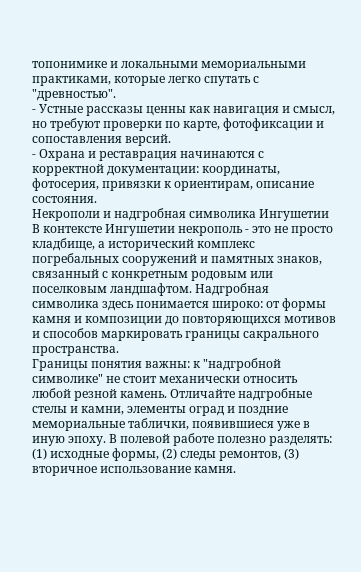топонимике и локальными мемориальными практиками, которые легко спутать с "древностью".
- Устные рассказы ценны как навигация и смысл, но требуют проверки по карте, фотофиксации и сопоставления версий.
- Охрана и реставрация начинаются с корректной документации: координаты, фотосерия, привязки к ориентирам, описание состояния.
Некрополи и надгробная символика Ингушетии
В контексте Ингушетии некрополь - это не просто кладбище, а исторический комплекс погребальных сооружений и памятных знаков, связанный с конкретным родовым или поселковым ландшафтом. Надгробная символика здесь понимается широко: от формы камня и композиции до повторяющихся мотивов и способов маркировать границы сакрального пространства.
Границы понятия важны: к "надгробной символике" не стоит механически относить любой резной камень. Отличайте надгробные стелы и камни, элементы оград и поздние мемориальные таблички, появившиеся уже в иную эпоху. В полевой работе полезно разделять: (1) исходные формы, (2) следы ремонтов, (3) вторичное использование камня.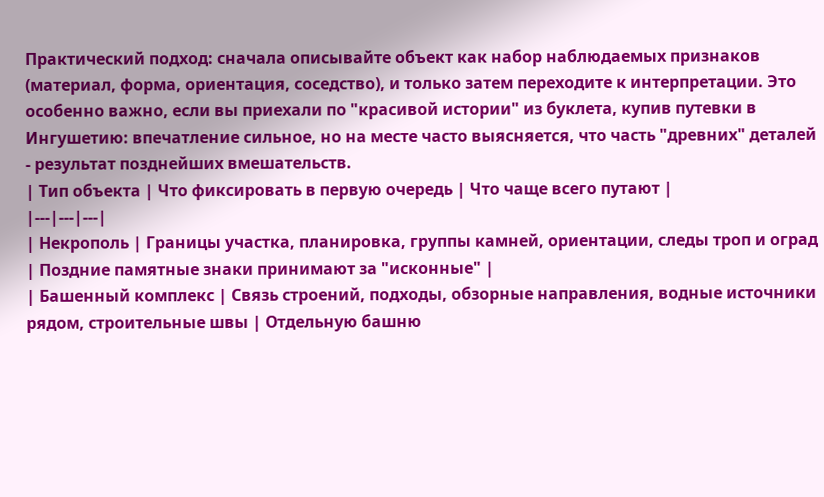Практический подход: сначала описывайте объект как набор наблюдаемых признаков (материал, форма, ориентация, соседство), и только затем переходите к интерпретации. Это особенно важно, если вы приехали по "красивой истории" из буклета, купив путевки в Ингушетию: впечатление сильное, но на месте часто выясняется, что часть "древних" деталей - результат позднейших вмешательств.
| Тип объекта | Что фиксировать в первую очередь | Что чаще всего путают |
|---|---|---|
| Некрополь | Границы участка, планировка, группы камней, ориентации, следы троп и оград | Поздние памятные знаки принимают за "исконные" |
| Башенный комплекс | Связь строений, подходы, обзорные направления, водные источники рядом, строительные швы | Отдельную башню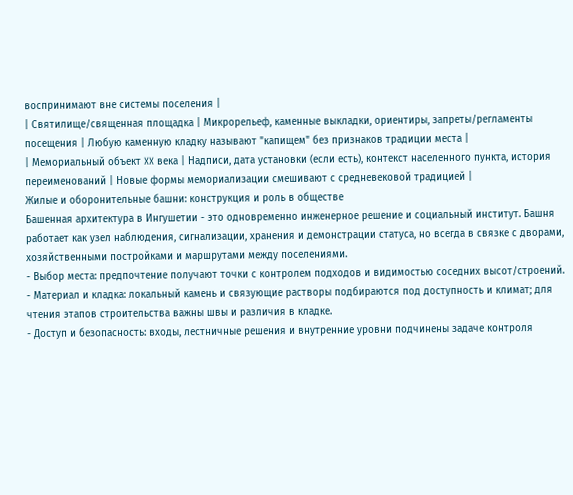воспринимают вне системы поселения |
| Святилище/священная площадка | Микрорельеф, каменные выкладки, ориентиры, запреты/регламенты посещения | Любую каменную кладку называют "капищем" без признаков традиции места |
| Мемориальный объект XX века | Надписи, дата установки (если есть), контекст населенного пункта, история переименований | Новые формы мемориализации смешивают с средневековой традицией |
Жилые и оборонительные башни: конструкция и роль в обществе
Башенная архитектура в Ингушетии - это одновременно инженерное решение и социальный институт. Башня работает как узел наблюдения, сигнализации, хранения и демонстрации статуса, но всегда в связке с дворами, хозяйственными постройками и маршрутами между поселениями.
- Выбор места: предпочтение получают точки с контролем подходов и видимостью соседних высот/строений.
- Материал и кладка: локальный камень и связующие растворы подбираются под доступность и климат; для чтения этапов строительства важны швы и различия в кладке.
- Доступ и безопасность: входы, лестничные решения и внутренние уровни подчинены задаче контроля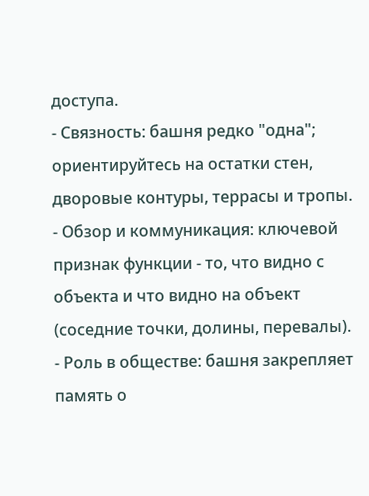доступа.
- Связность: башня редко "одна"; ориентируйтесь на остатки стен, дворовые контуры, террасы и тропы.
- Обзор и коммуникация: ключевой признак функции - то, что видно с объекта и что видно на объект (соседние точки, долины, перевалы).
- Роль в обществе: башня закрепляет память о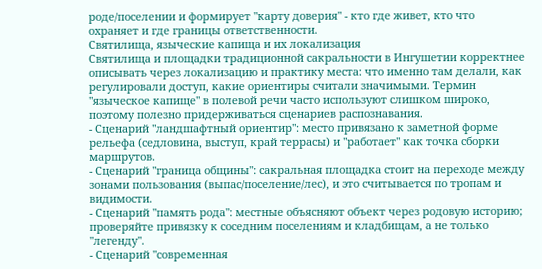роде/поселении и формирует "карту доверия" - кто где живет, кто что охраняет и где границы ответственности.
Святилища, языческие капища и их локализация
Святилища и площадки традиционной сакральности в Ингушетии корректнее описывать через локализацию и практику места: что именно там делали, как регулировали доступ, какие ориентиры считали значимыми. Термин "языческое капище" в полевой речи часто используют слишком широко, поэтому полезно придерживаться сценариев распознавания.
- Сценарий "ландшафтный ориентир": место привязано к заметной форме рельефа (седловина, выступ, край террасы) и "работает" как точка сборки маршрутов.
- Сценарий "граница общины": сакральная площадка стоит на переходе между зонами пользования (выпас/поселение/лес), и это считывается по тропам и видимости.
- Сценарий "память рода": местные объясняют объект через родовую историю; проверяйте привязку к соседним поселениям и кладбищам, а не только "легенду".
- Сценарий "современная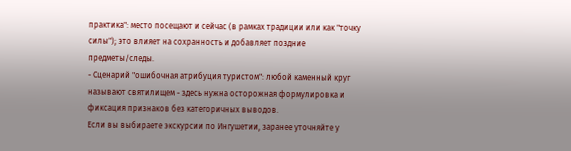практика": место посещают и сейчас (в рамках традиции или как "точку силы"); это влияет на сохранность и добавляет поздние предметы/следы.
- Сценарий "ошибочная атрибуция туристом": любой каменный круг называют святилищем - здесь нужна осторожная формулировка и фиксация признаков без категоричных выводов.
Если вы выбираете экскурсии по Ингушетии, заранее уточняйте у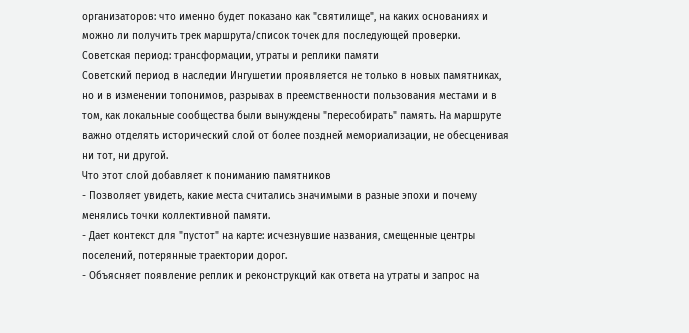организаторов: что именно будет показано как "святилище", на каких основаниях и можно ли получить трек маршрута/список точек для последующей проверки.
Советская период: трансформации, утраты и реплики памяти
Советский период в наследии Ингушетии проявляется не только в новых памятниках, но и в изменении топонимов, разрывах в преемственности пользования местами и в том, как локальные сообщества были вынуждены "пересобирать" память. На маршруте важно отделять исторический слой от более поздней мемориализации, не обесценивая ни тот, ни другой.
Что этот слой добавляет к пониманию памятников
- Позволяет увидеть, какие места считались значимыми в разные эпохи и почему менялись точки коллективной памяти.
- Дает контекст для "пустот" на карте: исчезнувшие названия, смещенные центры поселений, потерянные траектории дорог.
- Объясняет появление реплик и реконструкций как ответа на утраты и запрос на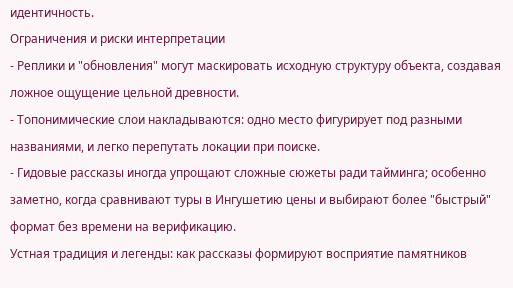идентичность.
Ограничения и риски интерпретации
- Реплики и "обновления" могут маскировать исходную структуру объекта, создавая ложное ощущение цельной древности.
- Топонимические слои накладываются: одно место фигурирует под разными названиями, и легко перепутать локации при поиске.
- Гидовые рассказы иногда упрощают сложные сюжеты ради тайминга; особенно заметно, когда сравнивают туры в Ингушетию цены и выбирают более "быстрый" формат без времени на верификацию.
Устная традиция и легенды: как рассказы формируют восприятие памятников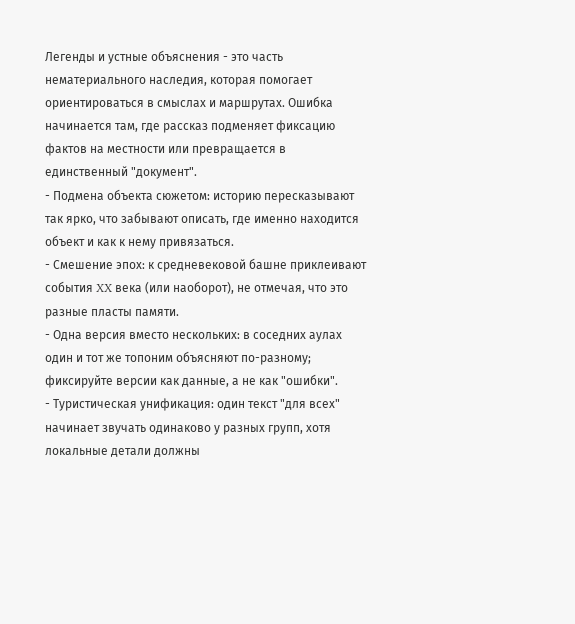Легенды и устные объяснения - это часть нематериального наследия, которая помогает ориентироваться в смыслах и маршрутах. Ошибка начинается там, где рассказ подменяет фиксацию фактов на местности или превращается в единственный "документ".
- Подмена объекта сюжетом: историю пересказывают так ярко, что забывают описать, где именно находится объект и как к нему привязаться.
- Смешение эпох: к средневековой башне приклеивают события XX века (или наоборот), не отмечая, что это разные пласты памяти.
- Одна версия вместо нескольких: в соседних аулах один и тот же топоним объясняют по-разному; фиксируйте версии как данные, а не как "ошибки".
- Туристическая унификация: один текст "для всех" начинает звучать одинаково у разных групп, хотя локальные детали должны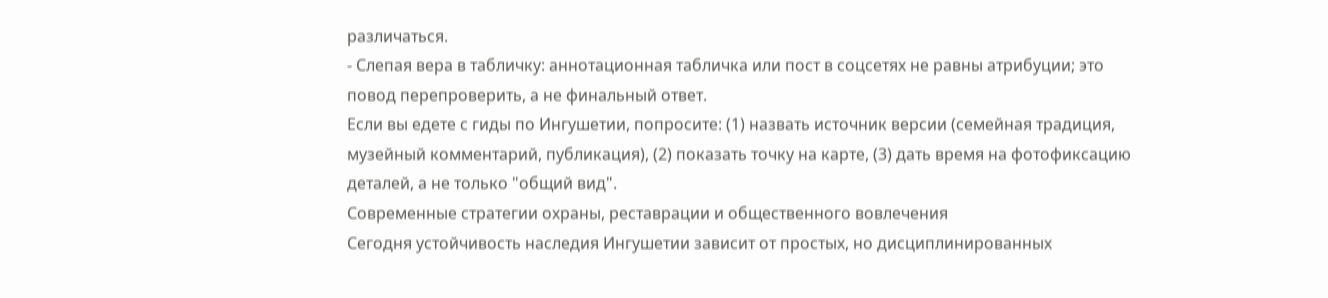различаться.
- Слепая вера в табличку: аннотационная табличка или пост в соцсетях не равны атрибуции; это повод перепроверить, а не финальный ответ.
Если вы едете с гиды по Ингушетии, попросите: (1) назвать источник версии (семейная традиция, музейный комментарий, публикация), (2) показать точку на карте, (3) дать время на фотофиксацию деталей, а не только "общий вид".
Современные стратегии охраны, реставрации и общественного вовлечения
Сегодня устойчивость наследия Ингушетии зависит от простых, но дисциплинированных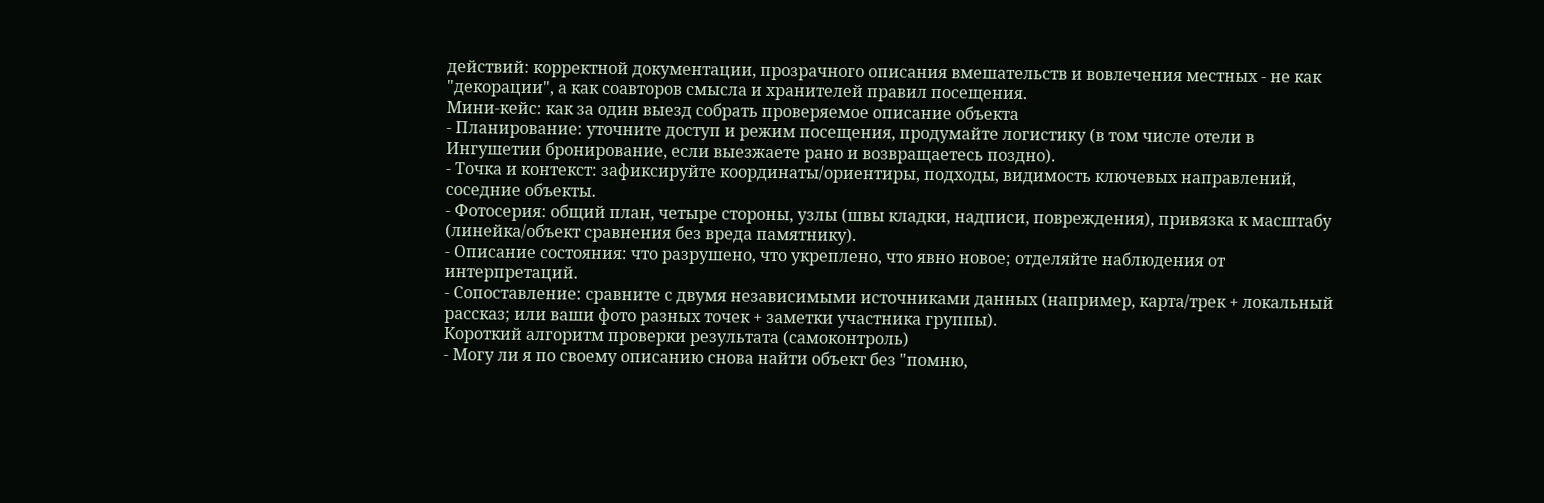действий: корректной документации, прозрачного описания вмешательств и вовлечения местных - не как "декорации", а как соавторов смысла и хранителей правил посещения.
Мини-кейс: как за один выезд собрать проверяемое описание объекта
- Планирование: уточните доступ и режим посещения, продумайте логистику (в том числе отели в Ингушетии бронирование, если выезжаете рано и возвращаетесь поздно).
- Точка и контекст: зафиксируйте координаты/ориентиры, подходы, видимость ключевых направлений, соседние объекты.
- Фотосерия: общий план, четыре стороны, узлы (швы кладки, надписи, повреждения), привязка к масштабу (линейка/объект сравнения без вреда памятнику).
- Описание состояния: что разрушено, что укреплено, что явно новое; отделяйте наблюдения от интерпретаций.
- Сопоставление: сравните с двумя независимыми источниками данных (например, карта/трек + локальный рассказ; или ваши фото разных точек + заметки участника группы).
Короткий алгоритм проверки результата (самоконтроль)
- Могу ли я по своему описанию снова найти объект без "помню,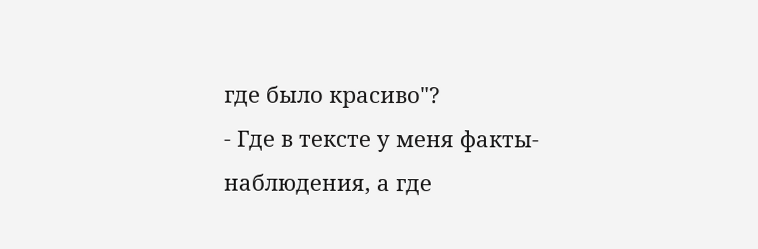где было красиво"?
- Где в тексте у меня факты-наблюдения, а где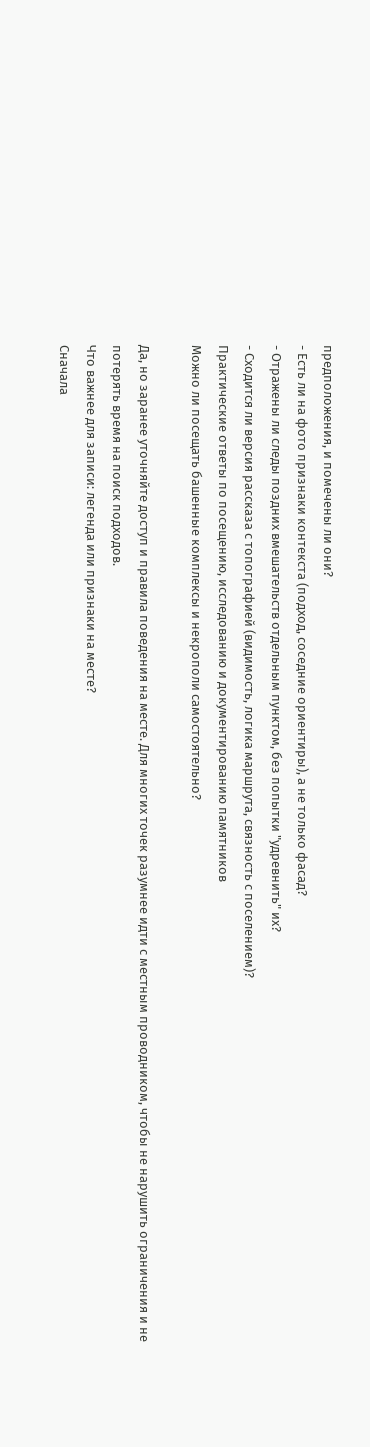предположения, и помечены ли они?
- Есть ли на фото признаки контекста (подход, соседние ориентиры), а не только фасад?
- Отражены ли следы поздних вмешательств отдельным пунктом, без попытки "удревнить" их?
- Сходится ли версия рассказа с топографией (видимость, логика маршрута, связность с поселением)?
Практические ответы по посещению, исследованию и документированию памятников
Можно ли посещать башенные комплексы и некрополи самостоятельно?

Да, но заранее уточняйте доступ и правила поведения на месте. Для многих точек разумнее идти с местным проводником, чтобы не нарушить ограничения и не потерять время на поиск подходов.
Что важнее для записи: легенда или признаки на месте?
Сначала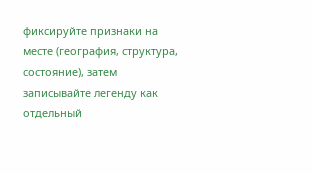фиксируйте признаки на месте (география, структура, состояние), затем записывайте легенду как отдельный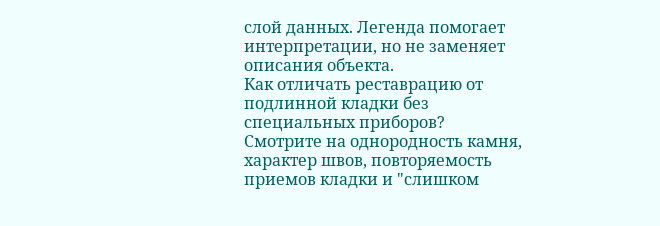слой данных. Легенда помогает интерпретации, но не заменяет описания объекта.
Как отличать реставрацию от подлинной кладки без специальных приборов?
Смотрите на однородность камня, характер швов, повторяемость приемов кладки и "слишком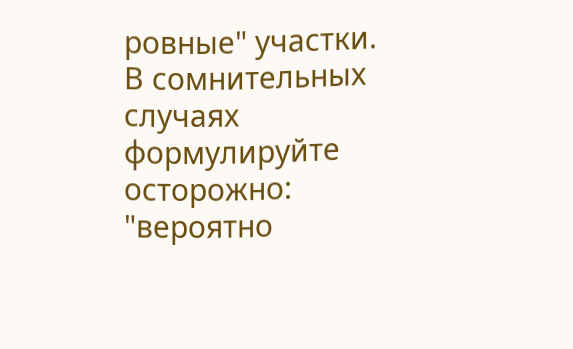ровные" участки. В сомнительных случаях формулируйте осторожно: "вероятно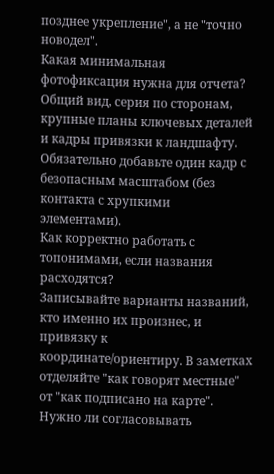позднее укрепление", а не "точно новодел".
Какая минимальная фотофиксация нужна для отчета?
Общий вид, серия по сторонам, крупные планы ключевых деталей и кадры привязки к ландшафту. Обязательно добавьте один кадр с безопасным масштабом (без контакта с хрупкими элементами).
Как корректно работать с топонимами, если названия расходятся?
Записывайте варианты названий, кто именно их произнес, и привязку к координате/ориентиру. В заметках отделяйте "как говорят местные" от "как подписано на карте".
Нужно ли согласовывать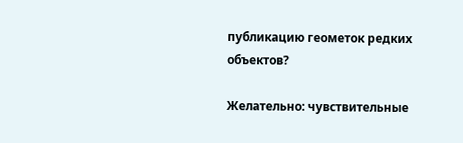публикацию геометок редких объектов?

Желательно: чувствительные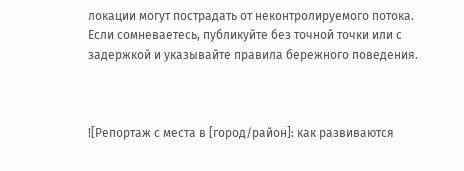локации могут пострадать от неконтролируемого потока. Если сомневаетесь, публикуйте без точной точки или с задержкой и указывайте правила бережного поведения.



![Репортаж с места в [город/район]: как развиваются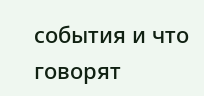события и что говорят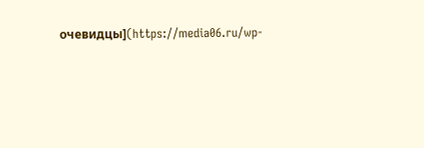очевидцы](https://media06.ru/wp-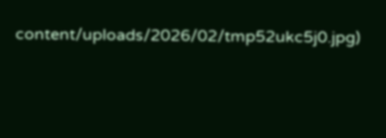content/uploads/2026/02/tmp52ukc5j0.jpg)